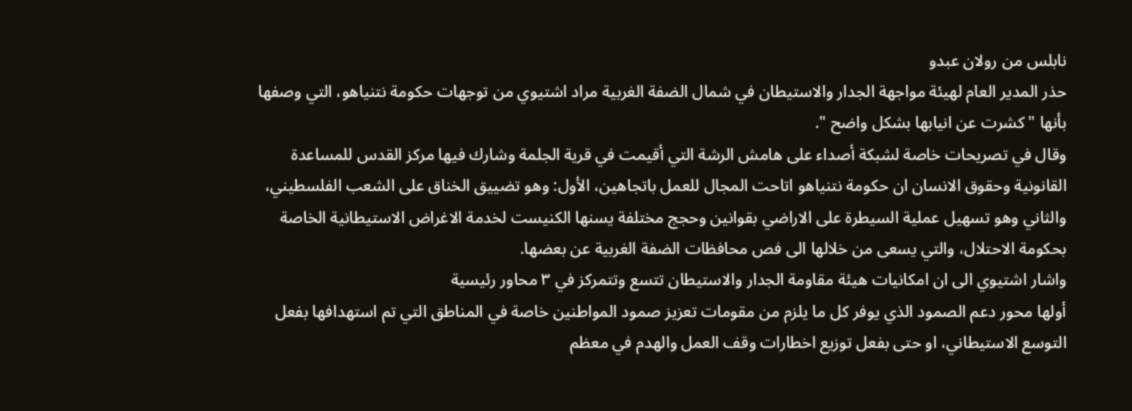نابلس من رولان عبدو
حذر المدير العام لهيئة مواجهة الجدار والاستيطان في شمال الضفة الغربية مراد اشتيوي من توجهات حكومة نتنياهو، التي وصفها بأنها "كشرت عن انيابها بشكل واضح ".
وقال في تصريحات خاصة لشبكة أصداء على هامش الرشة التي أقيمت في قرية الجلمة وشارك فيها مركز القدس للمساعدة القانونية وحقوق الانسان ان حكومة نتنياهو اتاحت المجال للعمل باتجاهين، الأول: وهو تضييق الخناق على الشعب الفلسطيني، والثاني وهو تسهيل عملية السيطرة على الاراضي بقوانين وحجج مختلفة يسنها الكنيست لخدمة الاغراض الاستيطانية الخاصة بحكومة الاحتلال، والتي يسعى من خلالها الى فص محافظات الضفة الغربية عن بعضها.
واشار اشتيوي الى ان امكانيات هيئة مقاومة الجدار والاستيطان تتسع وتتمركز في ٣ محاور رئيسية
أولها محور دعم الصمود الذي يوفر كل ما يلزم من مقومات تعزيز صمود المواطنين خاصة في المناطق التي تم استهدافها بفعل التوسع الاستيطاني، او حتى بفعل توزيع اخطارات وقف العمل والهدم في معظم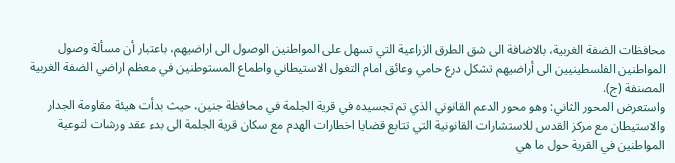محافظات الضفة الغربية، بالاضافة الى شق الطرق الزراعية التي تسهل على المواطنين الوصول الى اراضيهم، باعتبار أن مسألة وصول المواطنين الفلسطينيين الى أراضيهم تشكل درع حامي وعائق امام التغول الاستيطاني واطماع المستوطنين في معظم اراضي الضفة الغربية المصنفة (ج).
واستعرض المحور الثاني: وهو محور الدعم القانوني الذي تم تجسيده في قرية الجلمة في محافظة جنين، حيث بدأت هيئة مقاومة الجدار والاستيطان مع مركز القدس للاستشارات القانونية التي تتابع قضايا اخطارات الهدم مع سكان قرية الجلمة الى بدء عقد ورشات لتوعية المواطنين في القرية حول ما هي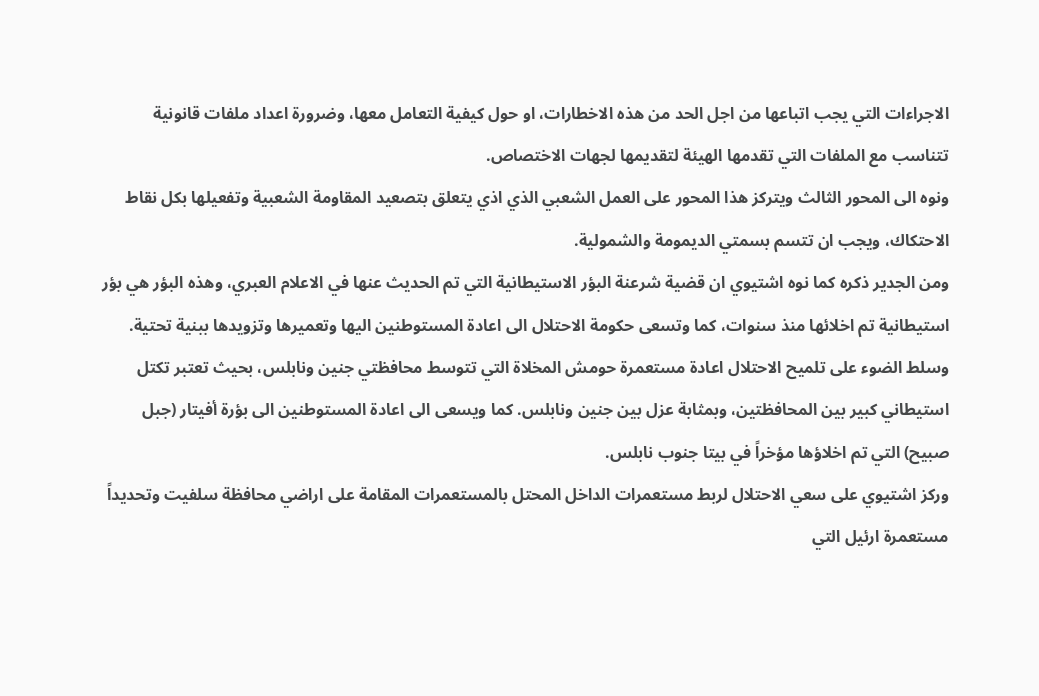الاجراءات التي يجب اتباعها من اجل الحد من هذه الاخطارات، او حول كيفية التعامل معها، وضرورة اعداد ملفات قانونية تتناسب مع الملفات التي تقدمها الهيئة لتقديمها لجهات الاختصاص.
ونوه الى المحور الثالث ويتركز هذا المحور على العمل الشعبي الذي اذي يتعلق بتصعيد المقاومة الشعبية وتفعيلها بكل نقاط الاحتكاك، ويجب ان تتسم بسمتي الديمومة والشمولية.
ومن الجدير ذكره كما نوه اشتيوي ان قضية شرعنة البؤر الاستيطانية التي تم الحديث عنها في الاعلام العبري، وهذه البؤر هي بؤر استيطانية تم اخلائها منذ سنوات، كما وتسعى حكومة الاحتلال الى اعادة المستوطنين اليها وتعميرها وتزويدها ببنية تحتية.
وسلط الضوء على تلميح الاحتلال اعادة مستعمرة حومش المخلاة التي تتوسط محافظتي جنين ونابلس، بحيث تعتبر تكتل استيطاني كبير بين المحافظتين، وبمثابة عزل بين جنين ونابلس. كما ويسعى الى اعادة المستوطنين الى بؤرة أفيتار (جبل صبيح) التي تم اخلاؤها مؤخراً في بيتا جنوب نابلس.
وركز اشتيوي على سعي الاحتلال لربط مستعمرات الداخل المحتل بالمستعمرات المقامة على اراضي محافظة سلفيت وتحديداً مستعمرة ارئيل التي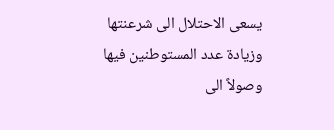يسعى الاحتلال الى شرعنتها وزيادة عدد المستوطنين فيها وصولاً الى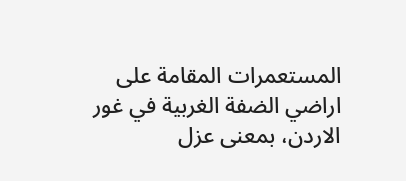المستعمرات المقامة على اراضي الضفة الغربية في غور الاردن، بمعنى عزل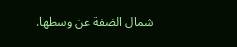شمال الضفة عن وسطها.